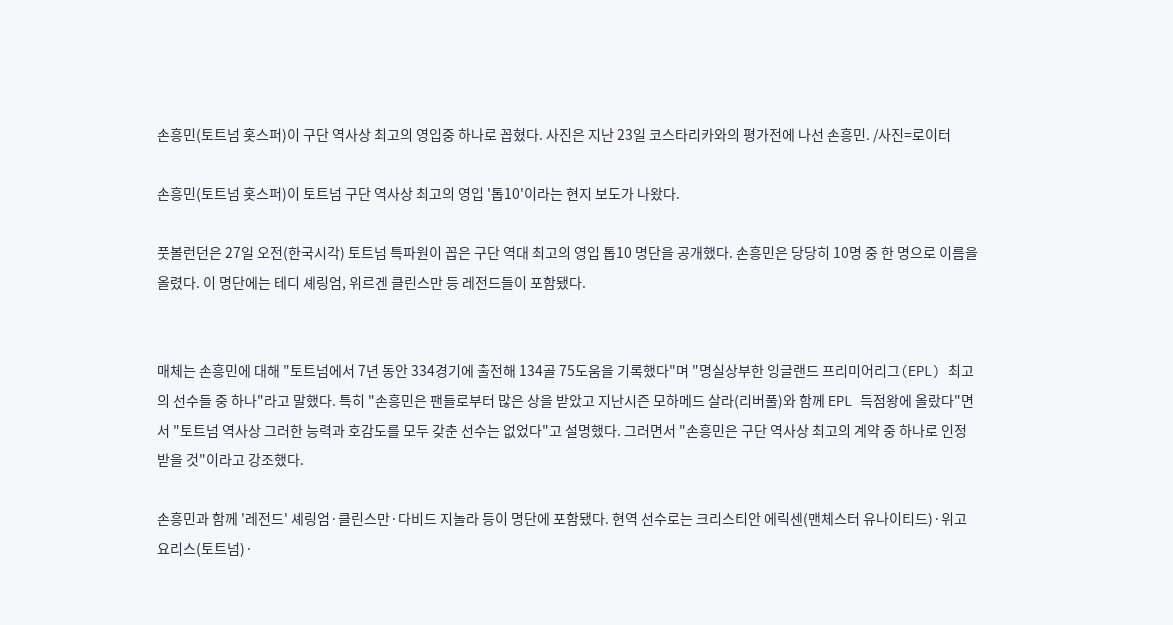손흥민(토트넘 홋스퍼)이 구단 역사상 최고의 영입중 하나로 꼽혔다. 사진은 지난 23일 코스타리카와의 평가전에 나선 손흥민. /사진=로이터

손흥민(토트넘 홋스퍼)이 토트넘 구단 역사상 최고의 영입 '톱10'이라는 현지 보도가 나왔다.

풋볼런던은 27일 오전(한국시각) 토트넘 특파원이 꼽은 구단 역대 최고의 영입 톱10 명단을 공개했다. 손흥민은 당당히 10명 중 한 명으로 이름을 올렸다. 이 명단에는 테디 셰링엄, 위르겐 클린스만 등 레전드들이 포함됐다.


매체는 손흥민에 대해 "토트넘에서 7년 동안 334경기에 출전해 134골 75도움을 기록했다"며 "명실상부한 잉글랜드 프리미어리그(EPL) 최고의 선수들 중 하나"라고 말했다. 특히 "손흥민은 팬들로부터 많은 상을 받았고 지난시즌 모하메드 살라(리버풀)와 함께 EPL 득점왕에 올랐다"면서 "토트넘 역사상 그러한 능력과 호감도를 모두 갖춘 선수는 없었다"고 설명했다. 그러면서 "손흥민은 구단 역사상 최고의 계약 중 하나로 인정받을 것"이라고 강조했다.

손흥민과 함께 '레전드' 셰링엄·클린스만·다비드 지놀라 등이 명단에 포함됐다. 현역 선수로는 크리스티안 에릭센(맨체스터 유나이티드)·위고 요리스(토트넘)·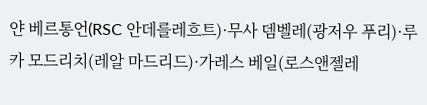얀 베르통언(RSC 안데를레흐트)·무사 뎀벨레(광저우 푸리)·루카 모드리치(레알 마드리드)·가레스 베일(로스앤젤레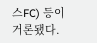스FC) 등이 거론됐다.